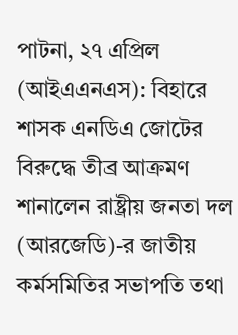পাটনা, ২৭ এপ্রিল (আইএএনএস): বিহারে শাসক এনডিএ জোটের বিরুদ্ধে তীব্র আক্রমণ শানালেন রাষ্ট্রীয় জনতা দল (আরজেডি)-র জাতীয় কর্মসমিতির সভাপতি তথা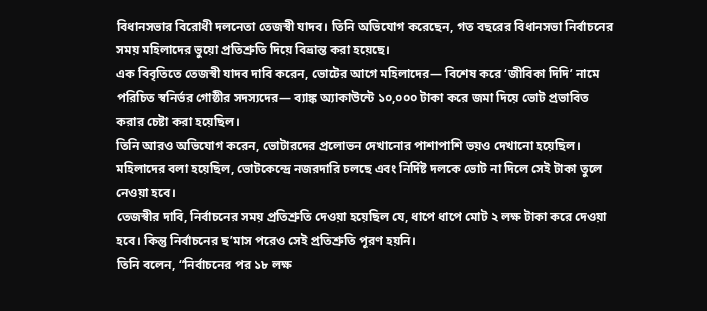বিধানসভার বিরোধী দলনেতা তেজস্বী যাদব। তিনি অভিযোগ করেছেন, গত বছরের বিধানসভা নির্বাচনের সময় মহিলাদের ভুয়ো প্রতিশ্রুতি দিয়ে বিভ্রান্ত করা হয়েছে।
এক বিবৃতিতে তেজস্বী যাদব দাবি করেন, ভোটের আগে মহিলাদের— বিশেষ করে ‘জীবিকা দিদি’ নামে পরিচিত স্বনির্ভর গোষ্ঠীর সদস্যদের— ব্যাঙ্ক অ্যাকাউন্টে ১০,০০০ টাকা করে জমা দিয়ে ভোট প্রভাবিত করার চেষ্টা করা হয়েছিল।
তিনি আরও অভিযোগ করেন, ভোটারদের প্রলোভন দেখানোর পাশাপাশি ভয়ও দেখানো হয়েছিল। মহিলাদের বলা হয়েছিল, ভোটকেন্দ্রে নজরদারি চলছে এবং নির্দিষ্ট দলকে ভোট না দিলে সেই টাকা তুলে নেওয়া হবে।
তেজস্বীর দাবি, নির্বাচনের সময় প্রতিশ্রুতি দেওয়া হয়েছিল যে, ধাপে ধাপে মোট ২ লক্ষ টাকা করে দেওয়া হবে। কিন্তু নির্বাচনের ছ’মাস পরেও সেই প্রতিশ্রুতি পূরণ হয়নি।
তিনি বলেন, “নির্বাচনের পর ১৮ লক্ষ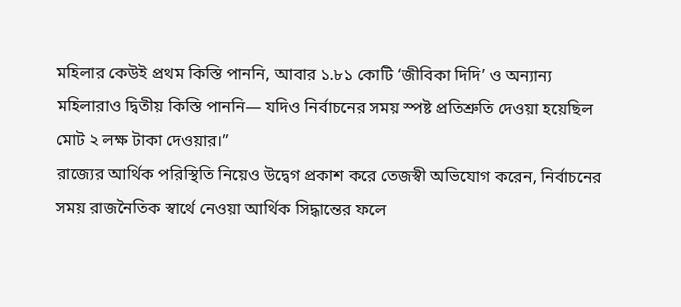মহিলার কেউই প্রথম কিস্তি পাননি, আবার ১.৮১ কোটি ‘জীবিকা দিদি’ ও অন্যান্য মহিলারাও দ্বিতীয় কিস্তি পাননি— যদিও নির্বাচনের সময় স্পষ্ট প্রতিশ্রুতি দেওয়া হয়েছিল মোট ২ লক্ষ টাকা দেওয়ার।”
রাজ্যের আর্থিক পরিস্থিতি নিয়েও উদ্বেগ প্রকাশ করে তেজস্বী অভিযোগ করেন, নির্বাচনের সময় রাজনৈতিক স্বার্থে নেওয়া আর্থিক সিদ্ধান্তের ফলে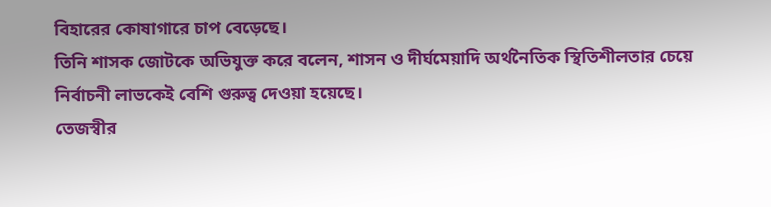বিহারের কোষাগারে চাপ বেড়েছে।
তিনি শাসক জোটকে অভিযুক্ত করে বলেন, শাসন ও দীর্ঘমেয়াদি অর্থনৈতিক স্থিতিশীলতার চেয়ে নির্বাচনী লাভকেই বেশি গুরুত্ব দেওয়া হয়েছে।
তেজস্বীর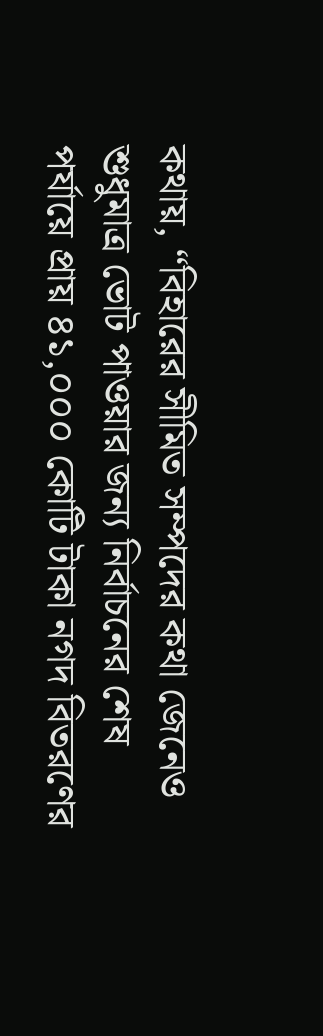কথায়, “বিহারের সীমিত সম্পদের কথা জেনেও শুধুমাত্র ভোট পাওয়ার জন্য নির্বাচনের শেষ পর্যায়ে প্রায় ৪১,০০০ কোটি টাকা নগদ বিতরণের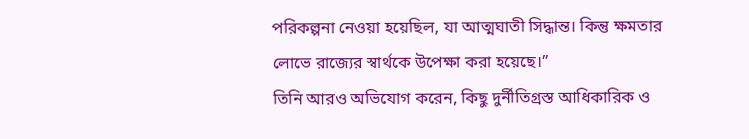পরিকল্পনা নেওয়া হয়েছিল, যা আত্মঘাতী সিদ্ধান্ত। কিন্তু ক্ষমতার লোভে রাজ্যের স্বার্থকে উপেক্ষা করা হয়েছে।”
তিনি আরও অভিযোগ করেন, কিছু দুর্নীতিগ্রস্ত আধিকারিক ও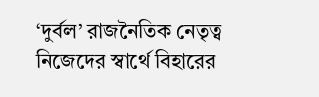‘দুর্বল’ রাজনৈতিক নেতৃত্ব নিজেদের স্বার্থে বিহারের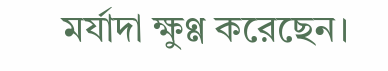মর্যাদা ক্ষুণ্ণ করেছেন।